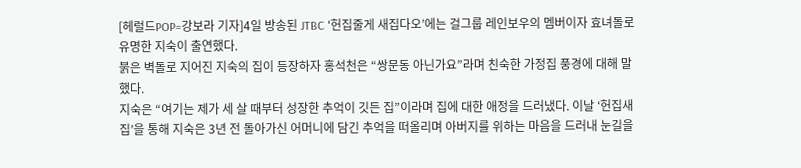[헤럴드POP=강보라 기자]4일 방송된 JTBC ‘헌집줄게 새집다오’에는 걸그룹 레인보우의 멤버이자 효녀돌로 유명한 지숙이 출연했다.
붉은 벽돌로 지어진 지숙의 집이 등장하자 홍석천은 “쌍문동 아닌가요”라며 친숙한 가정집 풍경에 대해 말했다.
지숙은 “여기는 제가 세 살 때부터 성장한 추억이 깃든 집”이라며 집에 대한 애정을 드러냈다. 이날 ‘헌집새집’을 통해 지숙은 3년 전 돌아가신 어머니에 담긴 추억을 떠올리며 아버지를 위하는 마음을 드러내 눈길을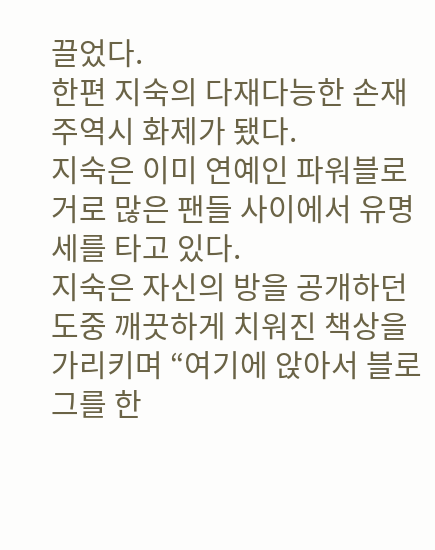끌었다.
한편 지숙의 다재다능한 손재주역시 화제가 됐다.
지숙은 이미 연예인 파워블로거로 많은 팬들 사이에서 유명세를 타고 있다.
지숙은 자신의 방을 공개하던 도중 깨끗하게 치워진 책상을 가리키며 “여기에 앉아서 블로그를 한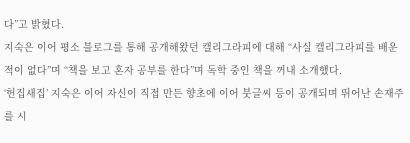다”고 밝혔다.
지숙은 이어 평소 블로그를 통해 공개해왔던 캘리그라피에 대해 “사실 캘리그라피를 배운 적이 없다”며 “책을 보고 혼자 공부를 한다”며 독학 중인 책을 꺼내 소개했다.
‘헌집새집’ 지숙은 이어 자신이 직접 만든 향초에 이어 붓글씨 등이 공개되며 뛰어난 손재주를 시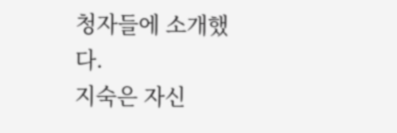청자들에 소개했다.
지숙은 자신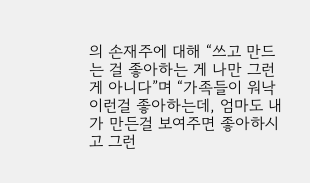의 손재주에 대해 “쓰고 만드는 걸 좋아하는 게 나만 그런게 아니다”며 “가족들이 워낙 이런걸 좋아하는데, 엄마도 내가 만든걸 보여주면 좋아하시고 그런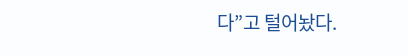다”고 털어놨다.